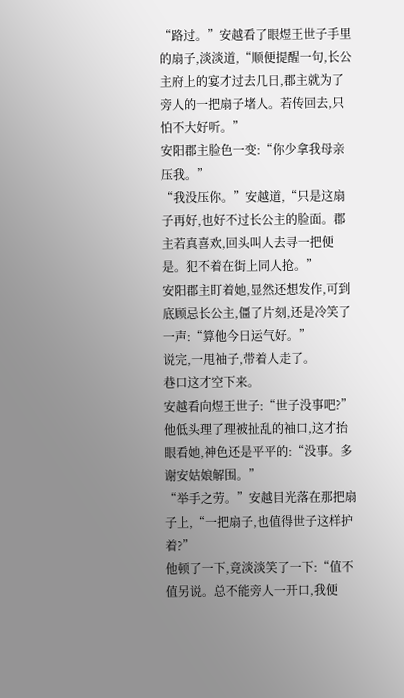“路过。”安越看了眼煜王世子手里的扇子,淡淡道,“顺便提醒一句,长公主府上的宴才过去几日,郡主就为了旁人的一把扇子堵人。若传回去,只怕不大好听。”
安阳郡主脸色一变:“你少拿我母亲压我。”
“我没压你。”安越道,“只是这扇子再好,也好不过长公主的脸面。郡主若真喜欢,回头叫人去寻一把便是。犯不着在街上同人抢。”
安阳郡主盯着她,显然还想发作,可到底顾忌长公主,僵了片刻,还是冷笑了一声:“算他今日运气好。”
说完,一甩袖子,带着人走了。
巷口这才空下来。
安越看向煜王世子:“世子没事吧?”
他低头理了理被扯乱的袖口,这才抬眼看她,神色还是平平的:“没事。多谢安姑娘解围。”
“举手之劳。”安越目光落在那把扇子上,“一把扇子,也值得世子这样护着?”
他顿了一下,竟淡淡笑了一下:“值不值另说。总不能旁人一开口,我便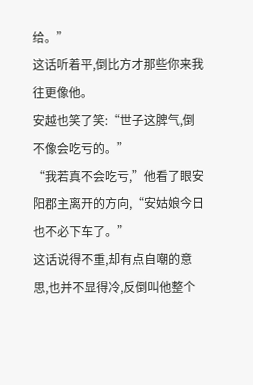给。”
这话听着平,倒比方才那些你来我往更像他。
安越也笑了笑:“世子这脾气,倒不像会吃亏的。”
“我若真不会吃亏,”他看了眼安阳郡主离开的方向,“安姑娘今日也不必下车了。”
这话说得不重,却有点自嘲的意思,也并不显得冷,反倒叫他整个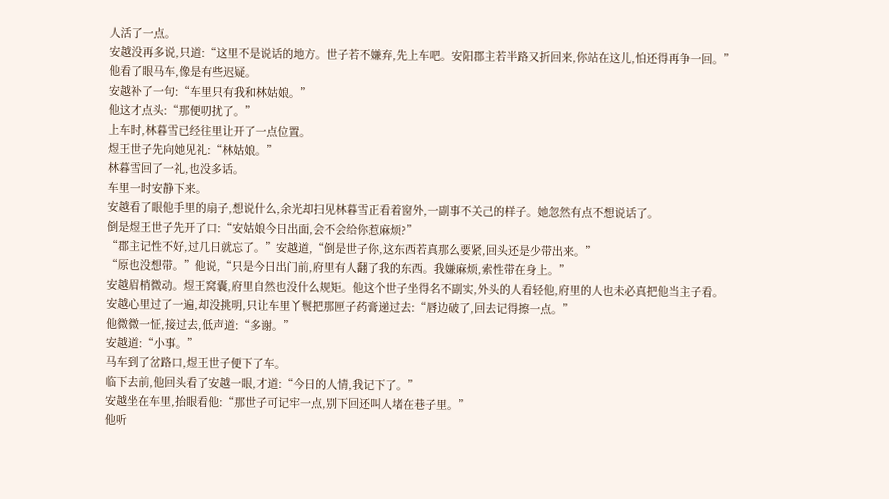人活了一点。
安越没再多说,只道:“这里不是说话的地方。世子若不嫌弃,先上车吧。安阳郡主若半路又折回来,你站在这儿,怕还得再争一回。”
他看了眼马车,像是有些迟疑。
安越补了一句:“车里只有我和林姑娘。”
他这才点头:“那便叨扰了。”
上车时,林暮雪已经往里让开了一点位置。
煜王世子先向她见礼:“林姑娘。”
林暮雪回了一礼,也没多话。
车里一时安静下来。
安越看了眼他手里的扇子,想说什么,余光却扫见林暮雪正看着窗外,一副事不关己的样子。她忽然有点不想说话了。
倒是煜王世子先开了口:“安姑娘今日出面,会不会给你惹麻烦?”
“郡主记性不好,过几日就忘了。”安越道,“倒是世子你,这东西若真那么要紧,回头还是少带出来。”
“原也没想带。”他说,“只是今日出门前,府里有人翻了我的东西。我嫌麻烦,索性带在身上。”
安越眉梢微动。煜王窝囊,府里自然也没什么规矩。他这个世子坐得名不副实,外头的人看轻他,府里的人也未必真把他当主子看。
安越心里过了一遍,却没挑明,只让车里丫鬟把那匣子药膏递过去:“唇边破了,回去记得擦一点。”
他微微一怔,接过去,低声道:“多谢。”
安越道:“小事。”
马车到了岔路口,煜王世子便下了车。
临下去前,他回头看了安越一眼,才道:“今日的人情,我记下了。”
安越坐在车里,抬眼看他:“那世子可记牢一点,别下回还叫人堵在巷子里。”
他听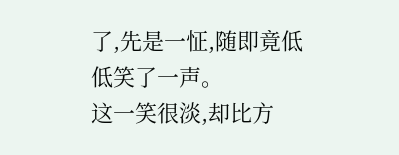了,先是一怔,随即竟低低笑了一声。
这一笑很淡,却比方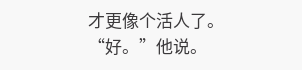才更像个活人了。
“好。”他说。